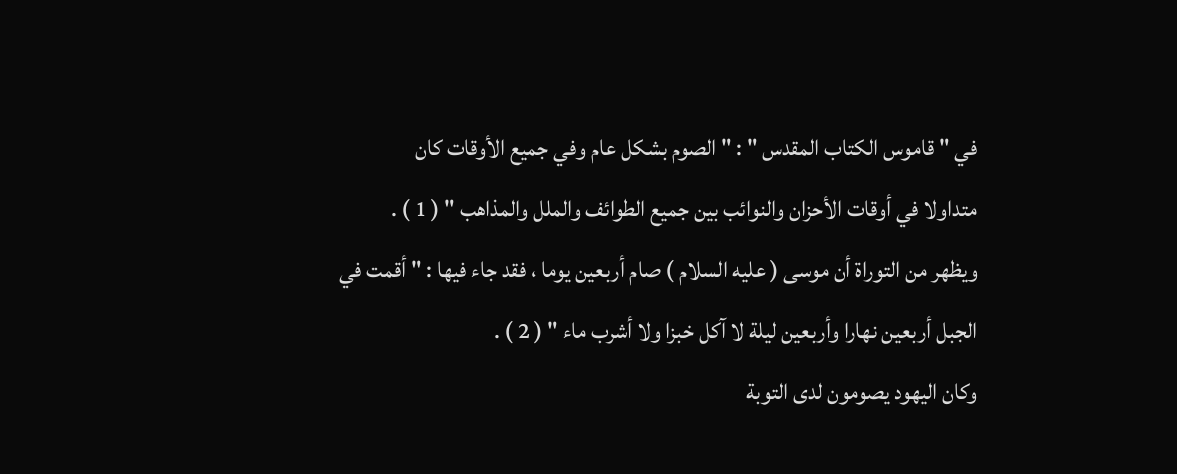في " قاموس الكتاب المقدس " : " الصوم بشكل عام وفي جميع الأوقات كان
متداولا في أوقات الأحزان والنوائب بين جميع الطوائف والملل والمذاهب " ( 1 ) .
ويظهر من التوراة أن موسى ( عليه السلام ) صام أربعين يوما ، فقد جاء فيها : " أقمت في
الجبل أربعين نهارا وأربعين ليلة لا آكل خبزا ولا أشرب ماء " ( 2 ) .
وكان اليهود يصومون لدى التوبة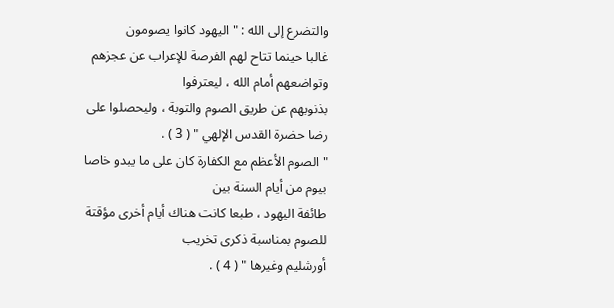والتضرع إلى الله : " اليهود كانوا يصومون
غالبا حينما تتاح لهم الفرصة للإعراب عن عجزهم وتواضعهم أمام الله ، ليعترفوا
بذنوبهم عن طريق الصوم والتوبة ، وليحصلوا على رضا حضرة القدس الإلهي " ( 3 ) .
" الصوم الأعظم مع الكفارة كان على ما يبدو خاصا بيوم من أيام السنة بين
طائفة اليهود ، طبعا كانت هناك أيام أخرى مؤقتة للصوم بمناسبة ذكرى تخريب
أورشليم وغيرها " ( 4 ) .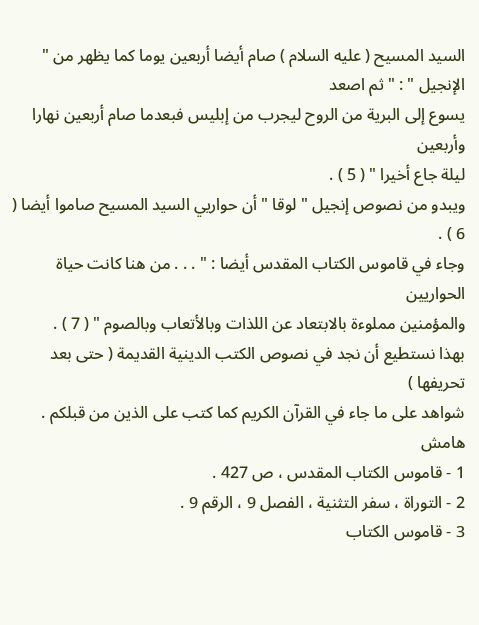السيد المسيح ( عليه السلام ) صام أيضا أربعين يوما كما يظهر من " الإنجيل " : " ثم اصعد
يسوع إلى البرية من الروح ليجرب من إبليس فبعدما صام أربعين نهارا وأربعين
ليلة جاع أخيرا " ( 5 ) .
ويبدو من نصوص إنجيل " لوقا " أن حواريي السيد المسيح صاموا أيضا ( 6 ) .
وجاء في قاموس الكتاب المقدس أيضا : " . . . من هنا كانت حياة الحواريين
والمؤمنين مملوءة بالابتعاد عن اللذات وبالأتعاب وبالصوم " ( 7 ) .
بهذا نستطيع أن نجد في نصوص الكتب الدينية القديمة ( حتى بعد تحريفها )
شواهد على ما جاء في القرآن الكريم كما كتب على الذين من قبلكم .
هامش
1 - قاموس الكتاب المقدس ، ص 427 .
2 - التوراة ، سفر التثنية ، الفصل 9 ، الرقم 9 .
3 - قاموس الكتاب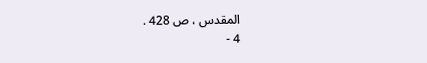المقدس ، ص 428 .
4 -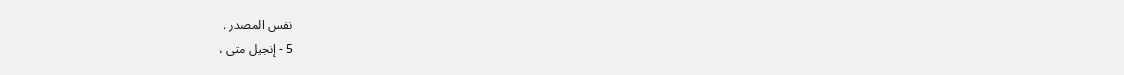نفس المصدر .
5 - إنجيل متى ،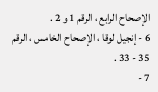الإصحاح الرابع ، الرقم 1 و 2 .
6 - إنجيل لوقا ، الإصحاح الخامس ، الرقم 35 - 33 .
7 -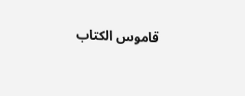قاموس الكتاب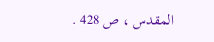المقدس ، ص 428 .